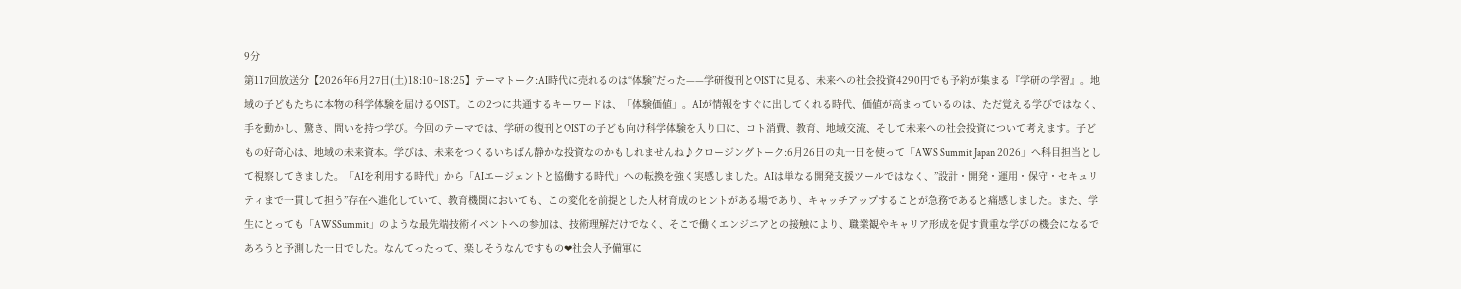9分
第117回放送分【2026年6月27日(土)18:10~18:25】テーマトーク:AI時代に売れるのは“体験”だった——学研復刊とOISTに見る、未来への社会投資4290円でも予約が集まる『学研の学習』。地域の子どもたちに本物の科学体験を届けるOIST。この2つに共通するキーワードは、「体験価値」。AIが情報をすぐに出してくれる時代、価値が高まっているのは、ただ覚える学びではなく、手を動かし、驚き、問いを持つ学び。今回のテーマでは、学研の復刊とOISTの子ども向け科学体験を入り口に、コト消費、教育、地域交流、そして未来への社会投資について考えます。子どもの好奇心は、地域の未来資本。学びは、未来をつくるいちばん静かな投資なのかもしれませんね♪クロージングトーク:6月26日の丸一日を使って「AWS Summit Japan 2026」へ科目担当として視察してきました。「AIを利用する時代」から「AIエージェントと協働する時代」への転換を強く実感しました。AIは単なる開発支援ツールではなく、”設計・開発・運用・保守・セキュリティまで一貫して担う”存在へ進化していて、教育機関においても、この変化を前提とした人材育成のヒントがある場であり、キャッチアップすることが急務であると痛感しました。また、学生にとっても「AWSSummit」のような最先端技術イベントへの参加は、技術理解だけでなく、そこで働くエンジニアとの接触により、職業観やキャリア形成を促す貴重な学びの機会になるであろうと予測した一日でした。なんてったって、楽しそうなんですもの❤社会人予備軍に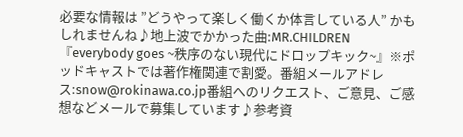必要な情報は ”どうやって楽しく働くか体言している人” かもしれませんね♪地上波でかかった曲:MR.CHILDREN 『everybody goes ~秩序のない現代にドロップキック~』※ポッドキャストでは著作権関連で割愛。番組メールアドレス:snow@rokinawa.co.jp番組へのリクエスト、ご意見、ご感想などメールで募集しています♪参考資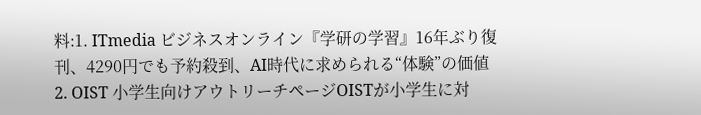料:1. ITmedia ビジネスオンライン『学研の学習』16年ぶり復刊、4290円でも予約殺到、AI時代に求められる“体験”の価値2. OIST 小学生向けアウトリーチページOISTが小学生に対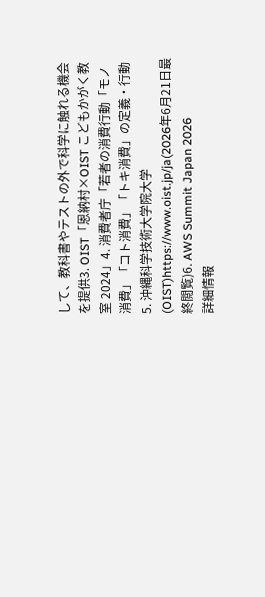して、教科書やテストの外で科学に触れる機会を提供3. OIST「恩納村×OIST こどもかがく教室 2024」4. 消費者庁「若者の消費行動「モノ消費」「コト消費」「トキ消費」の定義・行動5. 沖縄科学技術大学院大学(OIST)https://www.oist.jp/ja(2026年6月21日最終閲覧)6. AWS Summit Japan 2026
詳細情報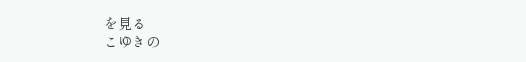を見る
こゆきの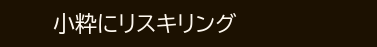小粋にリスキリング